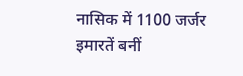नासिक में 1100 जर्जर इमारतें बनीं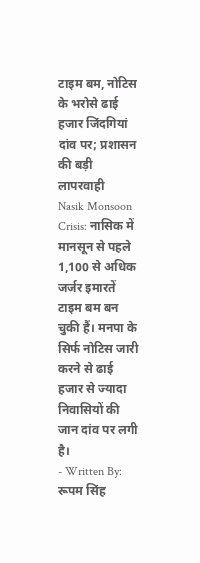टाइम बम, नोटिस के भरोसे ढाई हजार जिंदगियां दांव पर; प्रशासन की बड़ी लापरवाही
Nasik Monsoon Crisis: नासिक में मानसून से पहले 1,100 से अधिक जर्जर इमारतें टाइम बम बन चुकी हैं। मनपा के सिर्फ नोटिस जारी करने से ढाई हजार से ज्यादा निवासियों की जान दांव पर लगी है।
- Written By: रूपम सिंह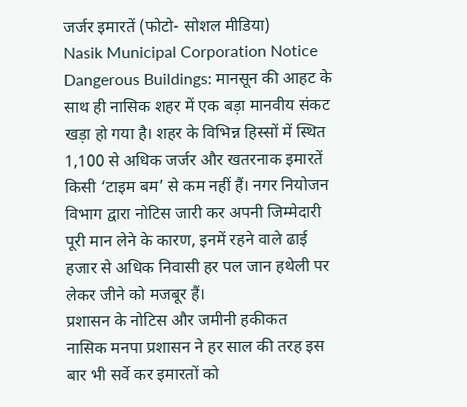जर्जर इमारतें (फोटो- सोशल मीडिया)
Nasik Municipal Corporation Notice Dangerous Buildings: मानसून की आहट के साथ ही नासिक शहर में एक बड़ा मानवीय संकट खड़ा हो गया है। शहर के विभिन्न हिस्सों में स्थित 1,100 से अधिक जर्जर और खतरनाक इमारतें किसी ‘टाइम बम’ से कम नहीं हैं। नगर नियोजन विभाग द्वारा नोटिस जारी कर अपनी जिम्मेदारी पूरी मान लेने के कारण, इनमें रहने वाले ढाई हजार से अधिक निवासी हर पल जान हथेली पर लेकर जीने को मजबूर हैं।
प्रशासन के नोटिस और जमीनी हकीकत
नासिक मनपा प्रशासन ने हर साल की तरह इस बार भी सर्वे कर इमारतों को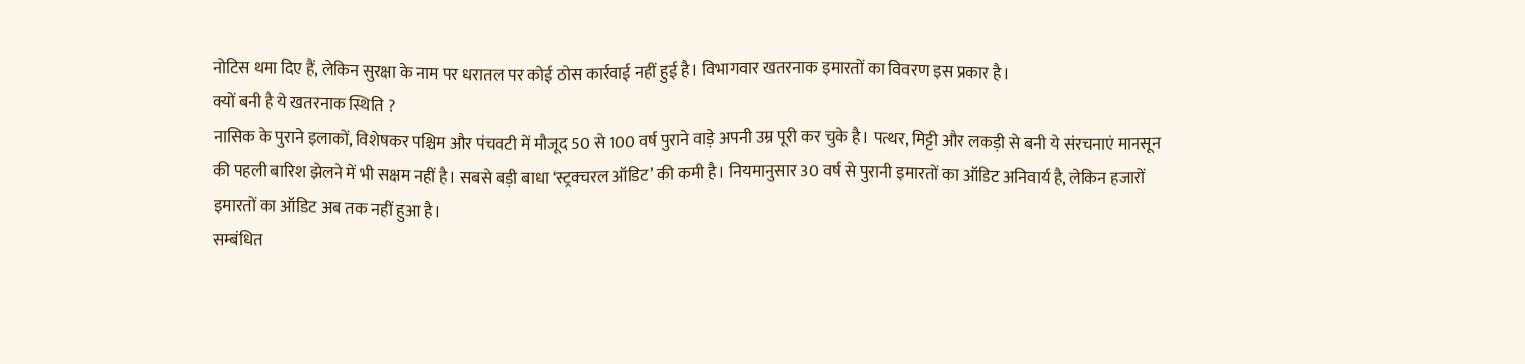नोटिस थमा दिए हैं, लेकिन सुरक्षा के नाम पर धरातल पर कोई ठोस कार्रवाई नहीं हुई है। विभागवार खतरनाक इमारतों का विवरण इस प्रकार है।
क्यों बनी है ये खतरनाक स्थिति ?
नासिक के पुराने इलाकों, विशेषकर पश्चिम और पंचवटी में मौजूद 50 से 100 वर्ष पुराने वाड़े अपनी उम्र पूरी कर चुके है। पत्थर, मिट्टी और लकड़ी से बनी ये संरचनाएं मानसून की पहली बारिश झेलने में भी सक्षम नहीं है। सबसे बड़ी बाधा ‘स्ट्रक्चरल ऑडिट’ की कमी है। नियमानुसार 30 वर्ष से पुरानी इमारतों का ऑडिट अनिवार्य है, लेकिन हजारों इमारतों का ऑडिट अब तक नहीं हुआ है।
सम्बंधित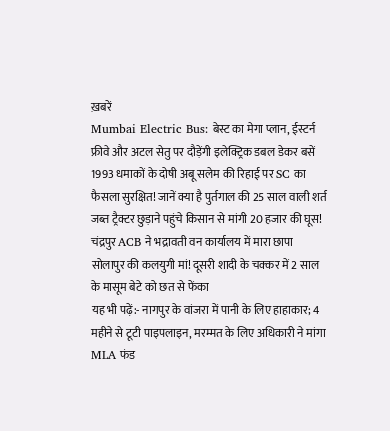ख़बरें
Mumbai Electric Bus: बेस्ट का मेगा प्लान, ईस्टर्न फ्रीवे और अटल सेतु पर दौड़ेंगी इलेक्ट्रिक डबल डेकर बसें
1993 धमाकों के दोषी अबू सलेम की रिहाई पर SC का फैसला सुरक्षित! जानें क्या है पुर्तगाल की 25 साल वाली शर्त
जब्त ट्रैक्टर छुड़ाने पहुंचे किसान से मांगी 20 हजार की घूस! चंद्रपुर ACB ने भद्रावती वन कार्यालय में मारा छापा
सोलापुर की कलयुगी मां! दूसरी शादी के चक्कर में 2 साल के मासूम बेटे को छत से फेंका
यह भी पढ़ें:- नागपुर के वांजरा में पानी के लिए हाहाकार; 4 महीने से टूटी पाइपलाइन, मरम्मत के लिए अधिकारी ने मांगा MLA फंड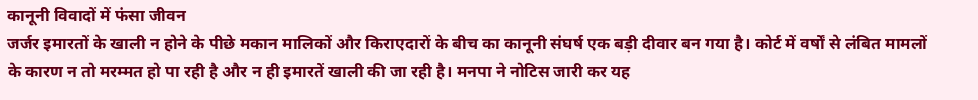कानूनी विवादों में फंसा जीवन
जर्जर इमारतों के खाली न होने के पीछे मकान मालिकों और किराएदारों के बीच का कानूनी संघर्ष एक बड़ी दीवार बन गया है। कोर्ट में वर्षों से लंबित मामलों के कारण न तो मरम्मत हो पा रही है और न ही इमारतें खाली की जा रही है। मनपा ने नोटिस जारी कर यह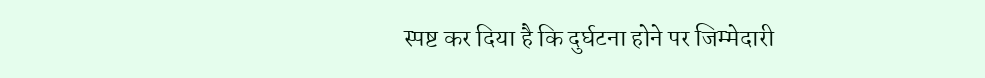स्पष्ट कर दिया है कि दुर्घटना होने पर जिम्मेदारी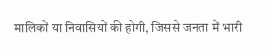मालिकों या निवासियों की होगी, जिससे जनता में भारी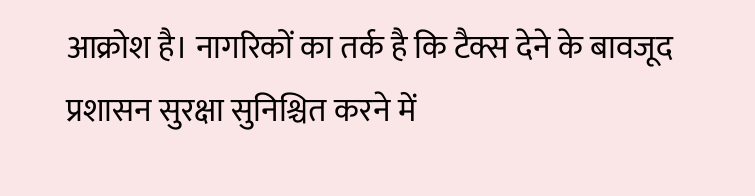आक्रोश है। नागरिकों का तर्क है कि टैक्स देने के बावजूद प्रशासन सुरक्षा सुनिश्चित करने में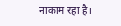नाकाम रहा है।